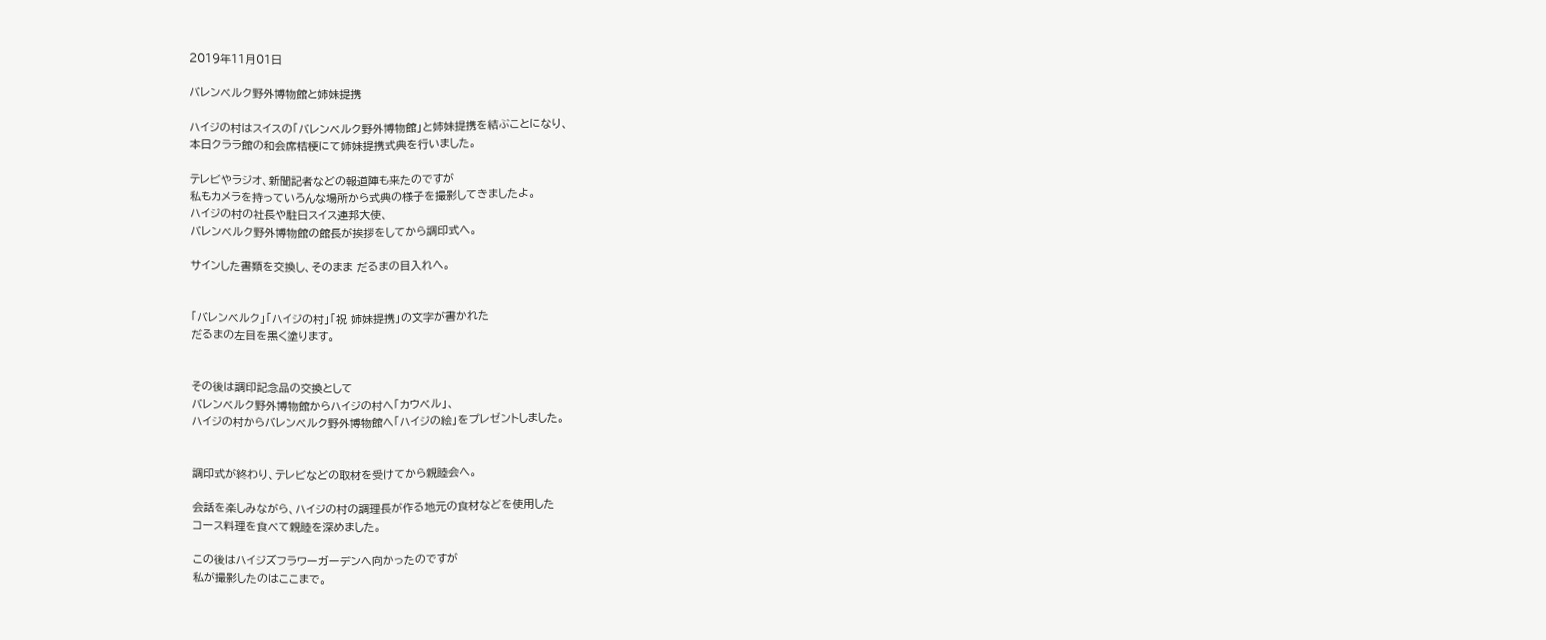2019年11月01日

バレンベルク野外博物館と姉妹提携

ハイジの村はスイスの「バレンベルク野外博物館」と姉妹提携を結ぶことになり、
本日クララ館の和会席桔梗にて姉妹提携式典を行いました。

テレビやラジオ、新聞記者などの報道陣も来たのですが
私もカメラを持っていろんな場所から式典の様子を撮影してきましたよ。
ハイジの村の社長や駐日スイス連邦大使、
バレンベルク野外博物館の館長が挨拶をしてから調印式へ。

サインした書類を交換し、そのまま だるまの目入れへ。


「バレンベルク」「ハイジの村」「祝 姉妹提携」の文字が書かれた
だるまの左目を黒く塗ります。


その後は調印記念品の交換として
バレンベルク野外博物館からハイジの村へ「カウベル」、
ハイジの村からバレンベルク野外博物館へ「ハイジの絵」をプレゼントしました。


調印式が終わり、テレビなどの取材を受けてから親睦会へ。

会話を楽しみながら、ハイジの村の調理長が作る地元の食材などを使用した
コース料理を食べて親睦を深めました。

この後はハイジズフラワーガーデンへ向かったのですが
私が撮影したのはここまで。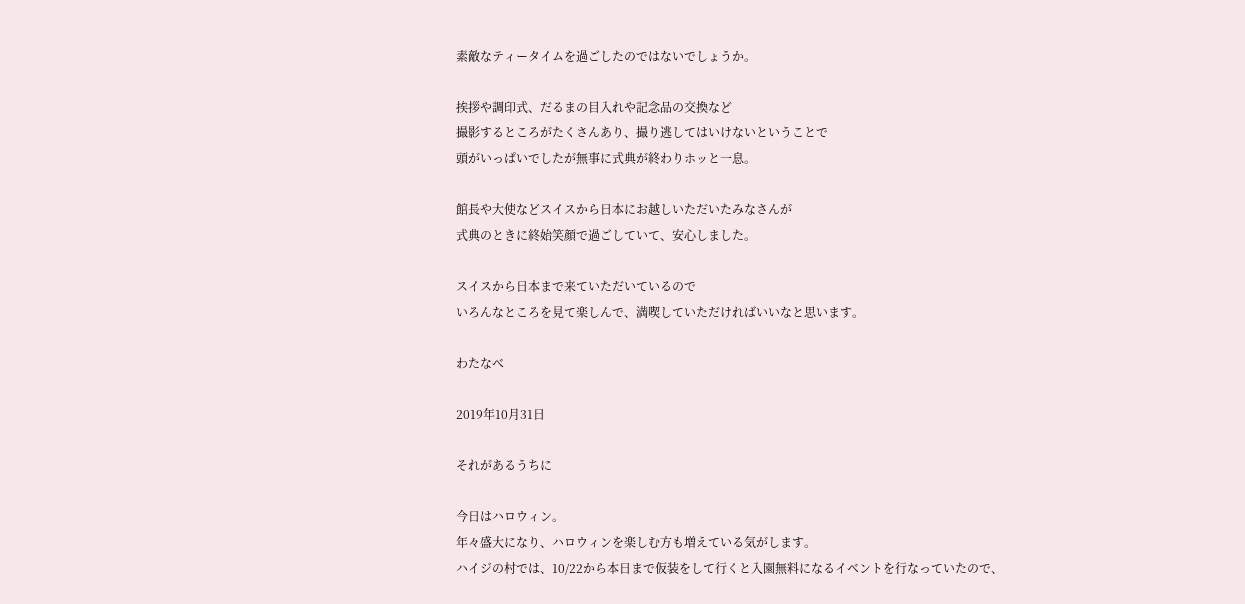素敵なティータイムを過ごしたのではないでしょうか。

挨拶や調印式、だるまの目入れや記念品の交換など
撮影するところがたくさんあり、撮り逃してはいけないということで
頭がいっぱいでしたが無事に式典が終わりホッと一息。

館長や大使などスイスから日本にお越しいただいたみなさんが
式典のときに終始笑顔で過ごしていて、安心しました。

スイスから日本まで来ていただいているので
いろんなところを見て楽しんで、満喫していただければいいなと思います。

わたなべ

2019年10月31日

それがあるうちに

今日はハロウィン。
年々盛大になり、ハロウィンを楽しむ方も増えている気がします。
ハイジの村では、10/22から本日まで仮装をして行くと入園無料になるイベントを行なっていたので、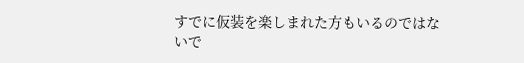すでに仮装を楽しまれた方もいるのではないで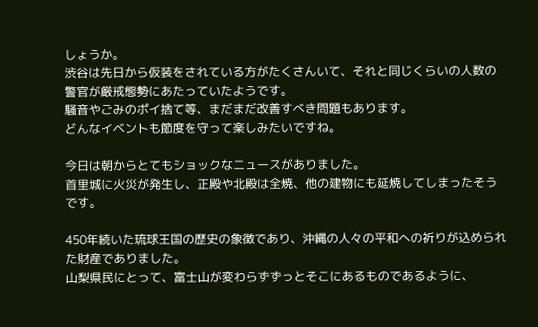しょうか。
渋谷は先日から仮装をされている方がたくさんいて、それと同じくらいの人数の警官が厳戒態勢にあたっていたようです。
騒音やごみのポイ捨て等、まだまだ改善すべき問題もあります。
どんなイベントも節度を守って楽しみたいですね。

今日は朝からとてもショックなニュースがありました。
首里城に火災が発生し、正殿や北殿は全焼、他の建物にも延焼してしまったそうです。

450年続いた琉球王国の歴史の象徴であり、沖縄の人々の平和への祈りが込められた財産でありました。
山梨県民にとって、富士山が変わらずずっとそこにあるものであるように、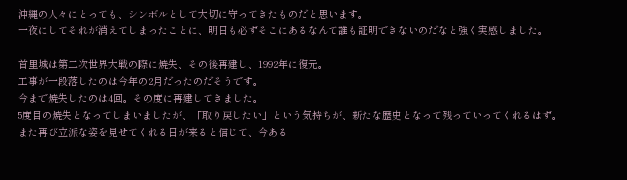沖縄の人々にとっても、シンボルとして大切に守ってきたものだと思います。
一夜にしてそれが消えてしまったことに、明日も必ずそこにあるなんて誰も証明できないのだなと強く実感しました。

首里城は第二次世界大戦の際に焼失、その後再建し、1992年に復元。
工事が一段落したのは今年の2月だったのだそうです。
今まで焼失したのは4回。その度に再建してきました。
5度目の焼失となってしまいましたが、「取り戻したい」という気持ちが、新たな歴史となって残っていってくれるはず。
また再び立派な姿を見せてくれる日が来ると信じて、今ある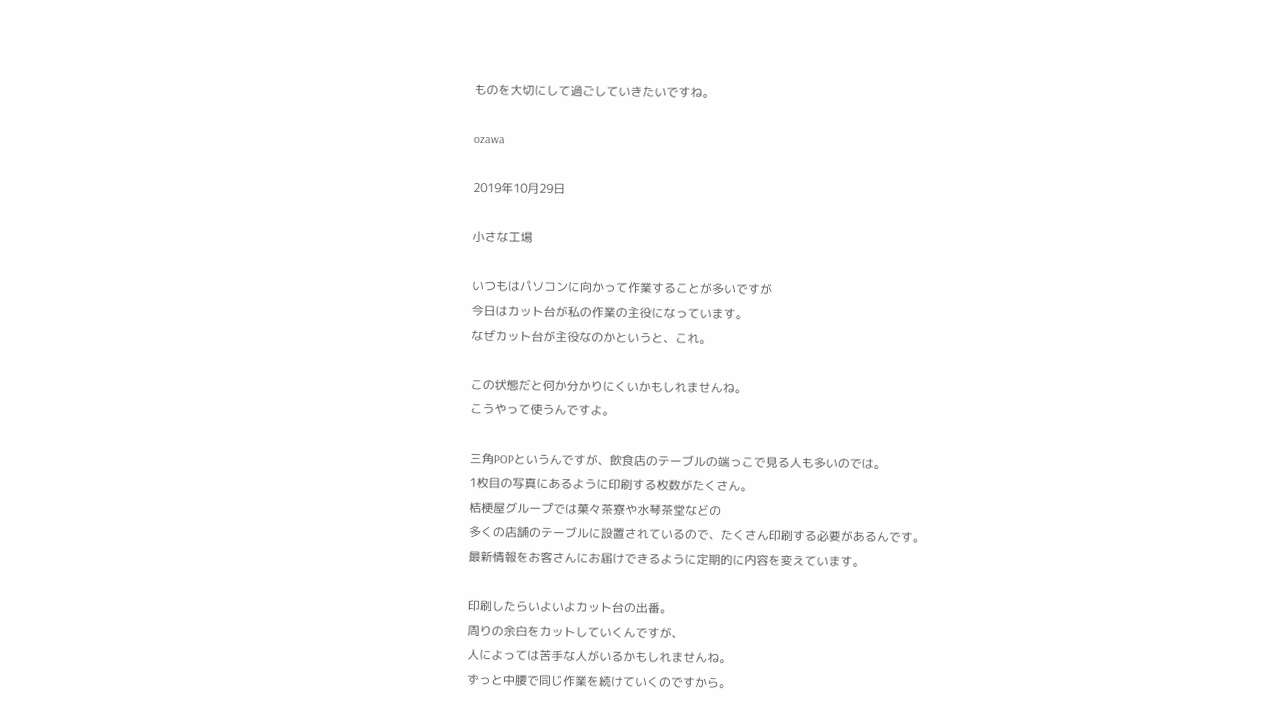ものを大切にして過ごしていきたいですね。

ozawa

2019年10月29日

小さな工場

いつもはパソコンに向かって作業することが多いですが
今日はカット台が私の作業の主役になっています。
なぜカット台が主役なのかというと、これ。

この状態だと何か分かりにくいかもしれませんね。
こうやって使うんですよ。

三角POPというんですが、飲食店のテーブルの端っこで見る人も多いのでは。
1枚目の写真にあるように印刷する枚数がたくさん。
桔梗屋グループでは菓々茶寮や水琴茶堂などの
多くの店舗のテーブルに設置されているので、たくさん印刷する必要があるんです。
最新情報をお客さんにお届けできるように定期的に内容を変えています。

印刷したらいよいよカット台の出番。
周りの余白をカットしていくんですが、
人によっては苦手な人がいるかもしれませんね。
ずっと中腰で同じ作業を続けていくのですから。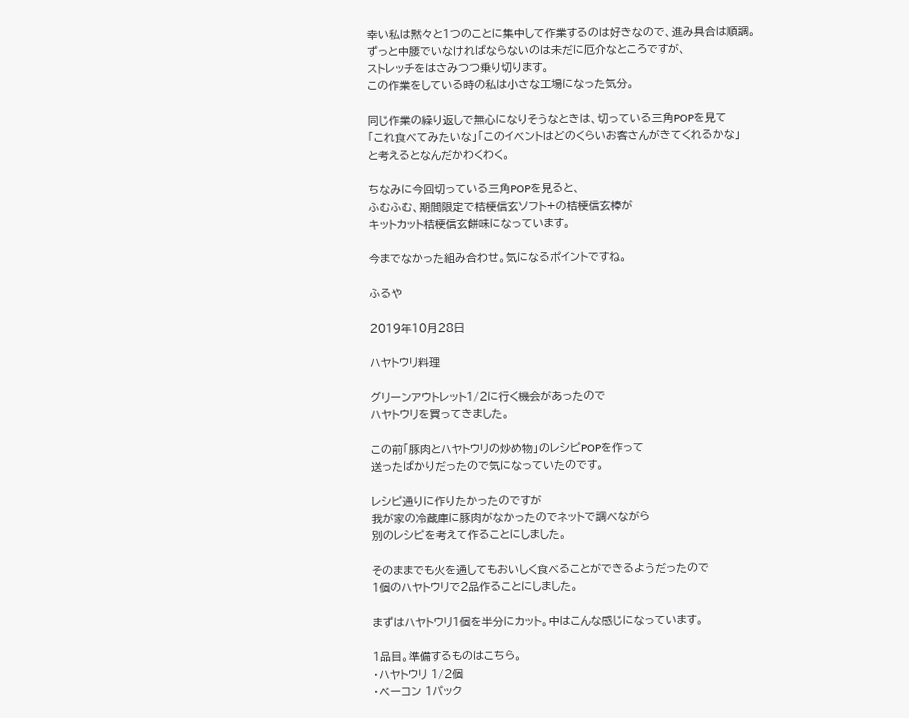幸い私は黙々と1つのことに集中して作業するのは好きなので、進み具合は順調。
ずっと中腰でいなければならないのは未だに厄介なところですが、
ストレッチをはさみつつ乗り切ります。
この作業をしている時の私は小さな工場になった気分。

同じ作業の繰り返しで無心になりそうなときは、切っている三角POPを見て
「これ食べてみたいな」「このイベントはどのくらいお客さんがきてくれるかな」
と考えるとなんだかわくわく。

ちなみに今回切っている三角POPを見ると、
ふむふむ、期間限定で桔梗信玄ソフト+の桔梗信玄棒が
キットカット桔梗信玄餅味になっています。

今までなかった組み合わせ。気になるポイントですね。

ふるや

2019年10月28日

ハヤトウリ料理

グリーンアウトレット1/2に行く機会があったので
ハヤトウリを買ってきました。

この前「豚肉とハヤトウリの炒め物」のレシピPOPを作って
送ったばかりだったので気になっていたのです。

レシピ通りに作りたかったのですが
我が家の冷蔵庫に豚肉がなかったのでネットで調べながら
別のレシピを考えて作ることにしました。

そのままでも火を通してもおいしく食べることができるようだったので
1個のハヤトウリで2品作ることにしました。

まずはハヤトウリ1個を半分にカット。中はこんな感じになっています。

1品目。準備するものはこちら。
・ハヤトウリ 1/2個
・ベーコン 1パック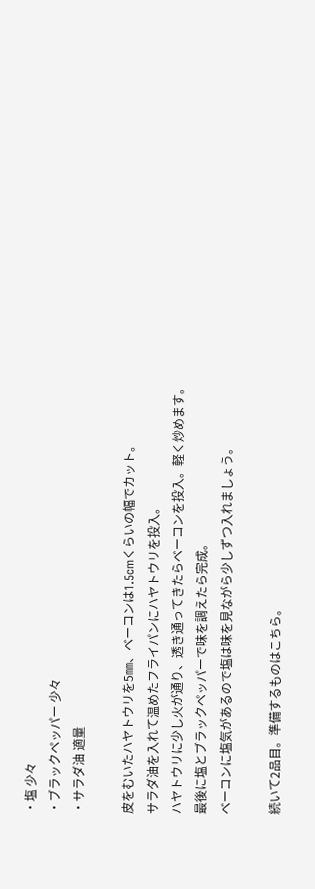・塩 少々
・ブラックペッパー 少々
・サラダ油 適量

皮をむいたハヤトウリを5㎜、ベーコンは1.5cmくらいの幅でカット。
サラダ油を入れて温めたフライパンにハヤトウリを投入。
ハヤトウリに少し火が通り、透き通ってきたらベーコンを投入。軽く炒めます。
最後に塩とブラックペッパーで味を調えたら完成。
ベーコンに塩気があるので塩は味を見ながら少しずつ入れましょう。

続いて2品目。準備するものはこちら。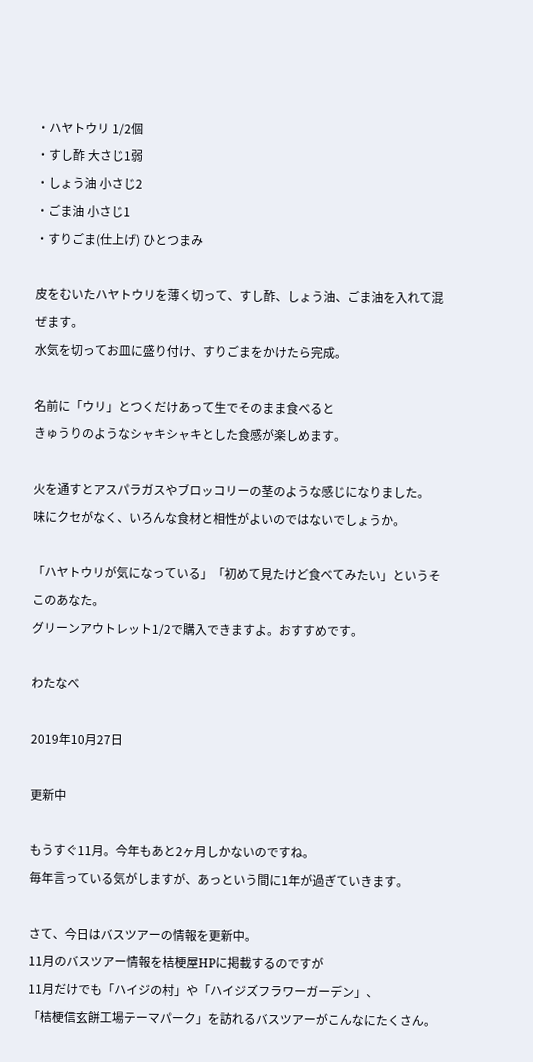・ハヤトウリ 1/2個
・すし酢 大さじ1弱
・しょう油 小さじ2
・ごま油 小さじ1
・すりごま(仕上げ) ひとつまみ

皮をむいたハヤトウリを薄く切って、すし酢、しょう油、ごま油を入れて混ぜます。
水気を切ってお皿に盛り付け、すりごまをかけたら完成。

名前に「ウリ」とつくだけあって生でそのまま食べると
きゅうりのようなシャキシャキとした食感が楽しめます。

火を通すとアスパラガスやブロッコリーの茎のような感じになりました。
味にクセがなく、いろんな食材と相性がよいのではないでしょうか。

「ハヤトウリが気になっている」「初めて見たけど食べてみたい」というそこのあなた。
グリーンアウトレット1/2で購入できますよ。おすすめです。

わたなべ

2019年10月27日

更新中

もうすぐ11月。今年もあと2ヶ月しかないのですね。
毎年言っている気がしますが、あっという間に1年が過ぎていきます。

さて、今日はバスツアーの情報を更新中。
11月のバスツアー情報を桔梗屋HPに掲載するのですが
11月だけでも「ハイジの村」や「ハイジズフラワーガーデン」、
「桔梗信玄餅工場テーマパーク」を訪れるバスツアーがこんなにたくさん。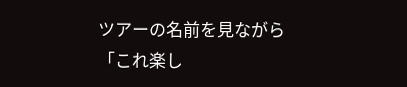ツアーの名前を見ながら
「これ楽し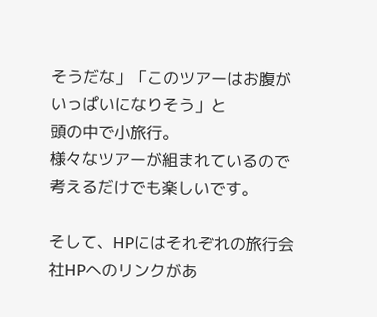そうだな」「このツアーはお腹がいっぱいになりそう」と
頭の中で小旅行。
様々なツアーが組まれているので考えるだけでも楽しいです。

そして、HPにはそれぞれの旅行会社HPへのリンクがあ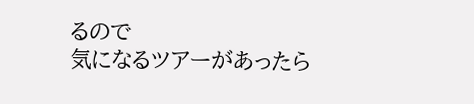るので
気になるツアーがあったら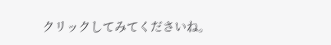クリックしてみてくださいね。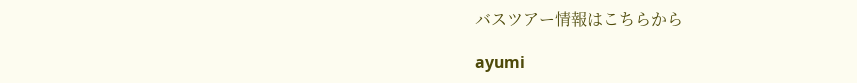バスツアー情報はこちらから

ayumi